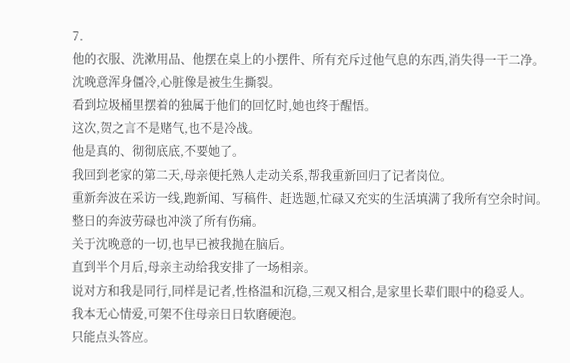7.
他的衣服、洗漱用品、他摆在桌上的小摆件、所有充斥过他气息的东西,消失得一干二净。
沈晚意浑身僵冷,心脏像是被生生撕裂。
看到垃圾桶里摆着的独属于他们的回忆时,她也终于醒悟。
这次,贺之言不是赌气,也不是冷战。
他是真的、彻彻底底,不要她了。
我回到老家的第二天,母亲便托熟人走动关系,帮我重新回归了记者岗位。
重新奔波在采访一线,跑新闻、写稿件、赶选题,忙碌又充实的生活填满了我所有空余时间。
整日的奔波劳碌也冲淡了所有伤痛。
关于沈晚意的一切,也早已被我抛在脑后。
直到半个月后,母亲主动给我安排了一场相亲。
说对方和我是同行,同样是记者,性格温和沉稳,三观又相合,是家里长辈们眼中的稳妥人。
我本无心情爱,可架不住母亲日日软磨硬泡。
只能点头答应。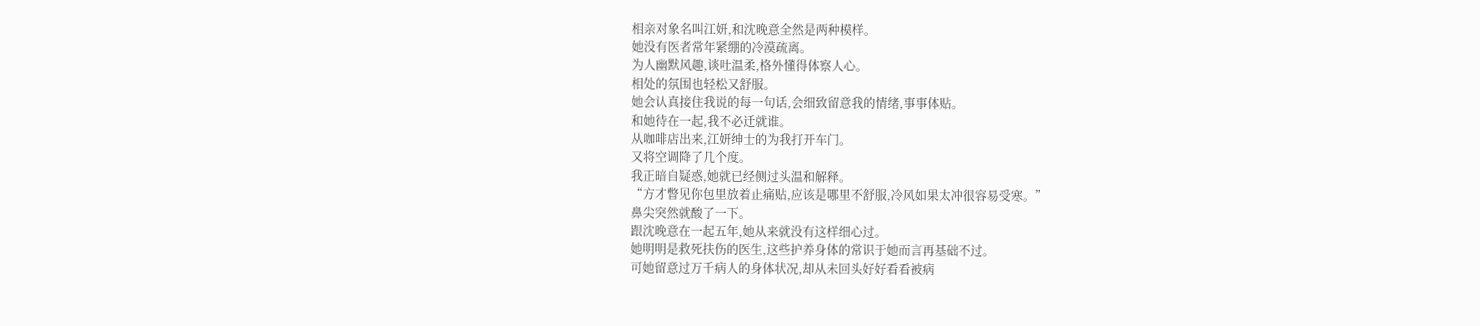相亲对象名叫江妍,和沈晚意全然是两种模样。
她没有医者常年紧绷的冷漠疏离。
为人幽默风趣,谈吐温柔,格外懂得体察人心。
相处的氛围也轻松又舒服。
她会认真接住我说的每一句话,会细致留意我的情绪,事事体贴。
和她待在一起,我不必迁就谁。
从咖啡店出来,江妍绅士的为我打开车门。
又将空调降了几个度。
我正暗自疑惑,她就已经侧过头温和解释。
“方才瞥见你包里放着止痛贴,应该是哪里不舒服,冷风如果太冲很容易受寒。”
鼻尖突然就酸了一下。
跟沈晚意在一起五年,她从来就没有这样细心过。
她明明是救死扶伤的医生,这些护养身体的常识于她而言再基础不过。
可她留意过万千病人的身体状况,却从未回头好好看看被病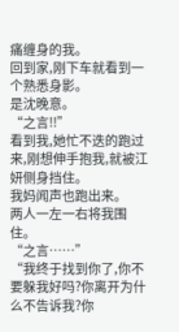痛缠身的我。
回到家,刚下车就看到一个熟悉身影。
是沈晚意。
“之言!!”
看到我,她忙不迭的跑过来,刚想伸手抱我,就被江妍侧身挡住。
我妈闻声也跑出来。
两人一左一右将我围住。
“之言……”
“我终于找到你了,你不要躲我好吗?你离开为什么不告诉我?你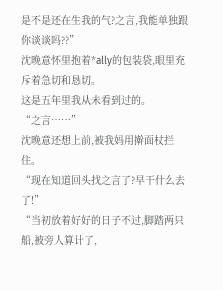是不是还在生我的气?之言,我能单独跟你谈谈吗??”
沈晚意怀里抱着*ally的包装袋,眼里充斥着急切和恳切。
这是五年里我从未看到过的。
“之言……”
沈晚意还想上前,被我妈用擀面杖拦住。
“现在知道回头找之言了?早干什么去了!”
“当初放着好好的日子不过,脚踏两只船,被旁人算计了,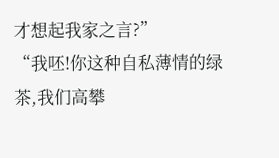才想起我家之言?”
“我呸!你这种自私薄情的绿茶,我们高攀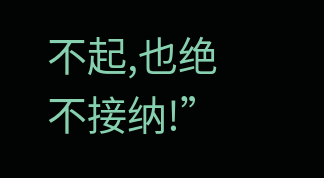不起,也绝不接纳!”